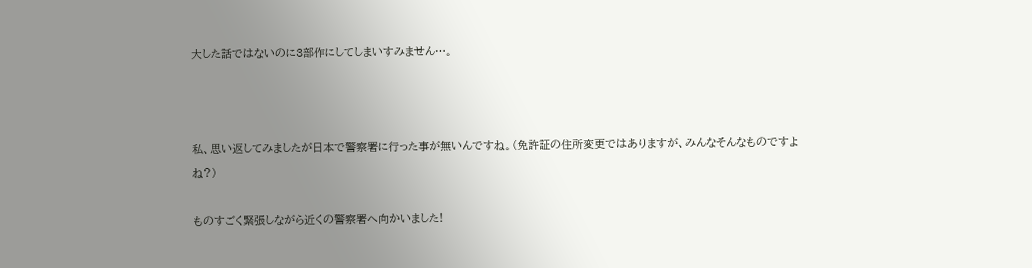大した話ではないのに3部作にしてしまいすみません…。



私、思い返してみましたが日本で警察署に行った事が無いんですね。(免許証の住所変更ではありますが、みんなそんなものですよね?)

ものすごく緊張しながら近くの警察署へ向かいました!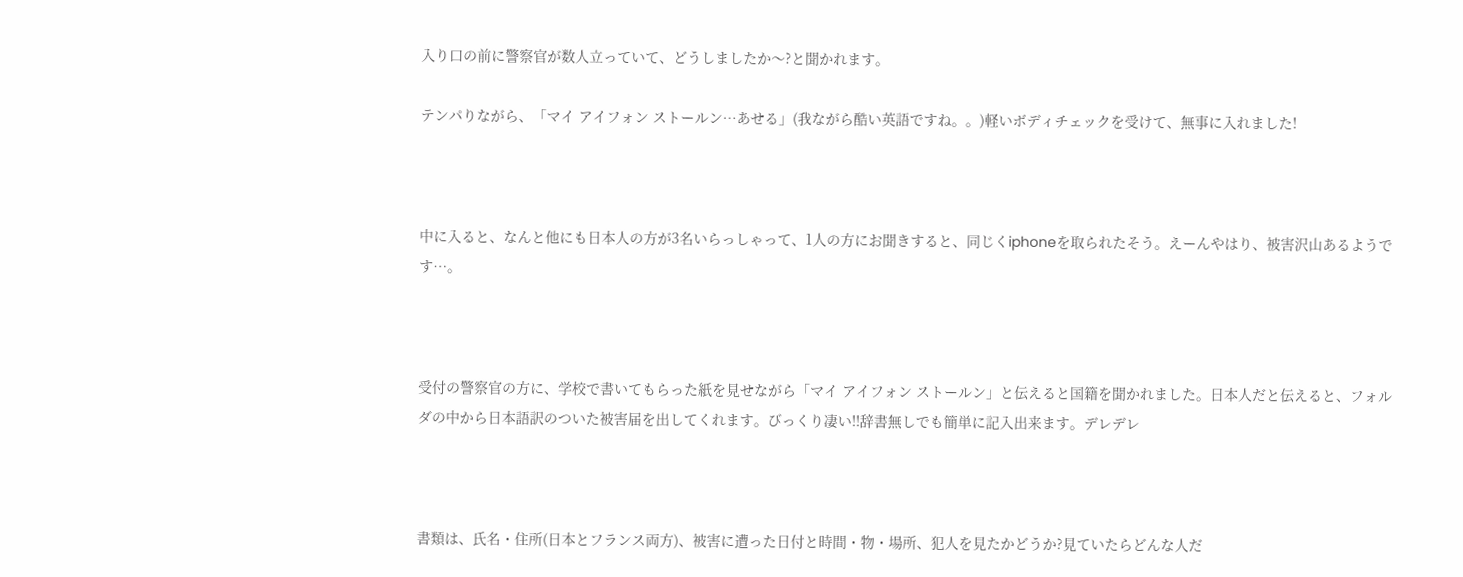入り口の前に警察官が数人立っていて、どうしましたか〜?と聞かれます。

テンパりながら、「マイ アイフォン ストールン…あせる」(我ながら酷い英語ですね。。)軽いボディチェックを受けて、無事に入れました!



中に入ると、なんと他にも日本人の方が3名いらっしゃって、1人の方にお聞きすると、同じくiphoneを取られたそう。えーんやはり、被害沢山あるようです…。



受付の警察官の方に、学校で書いてもらった紙を見せながら「マイ アイフォン ストールン」と伝えると国籍を聞かれました。日本人だと伝えると、フォルダの中から日本語訳のついた被害届を出してくれます。びっくり凄い!!辞書無しでも簡単に記入出来ます。デレデレ



書類は、氏名・住所(日本とフランス両方)、被害に遭った日付と時間・物・場所、犯人を見たかどうか?見ていたらどんな人だ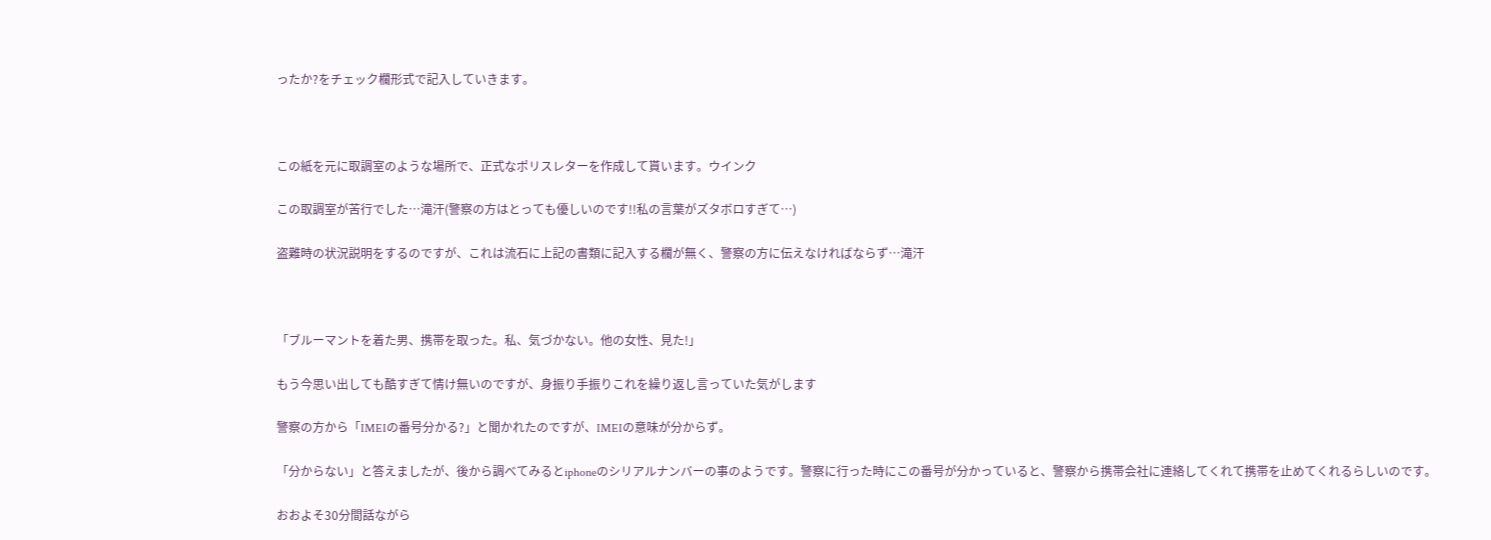ったか?をチェック欄形式で記入していきます。



この紙を元に取調室のような場所で、正式なポリスレターを作成して貰います。ウインク

この取調室が苦行でした…滝汗(警察の方はとっても優しいのです!!私の言葉がズタボロすぎて…)

盗難時の状況説明をするのですが、これは流石に上記の書類に記入する欄が無く、警察の方に伝えなければならず…滝汗



「ブルーマントを着た男、携帯を取った。私、気づかない。他の女性、見た!」

もう今思い出しても酷すぎて情け無いのですが、身振り手振りこれを繰り返し言っていた気がします

警察の方から「IMEIの番号分かる?」と聞かれたのですが、IMEIの意味が分からず。

「分からない」と答えましたが、後から調べてみるとiphoneのシリアルナンバーの事のようです。警察に行った時にこの番号が分かっていると、警察から携帯会社に連絡してくれて携帯を止めてくれるらしいのです。

おおよそ30分間話ながら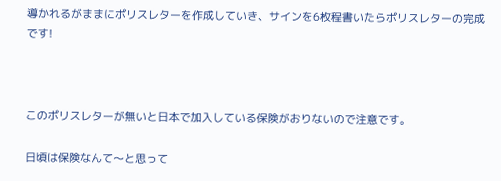導かれるがままにポリスレターを作成していき、サインを6枚程書いたらポリスレターの完成です!



このポリスレターが無いと日本で加入している保険がおりないので注意です。

日頃は保険なんて〜と思って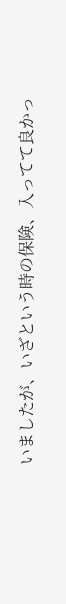いましたが、いざという時の保険、入ってて良かっ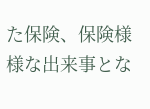た保険、保険様様な出来事とな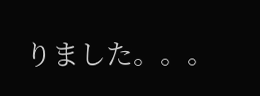りました。。。